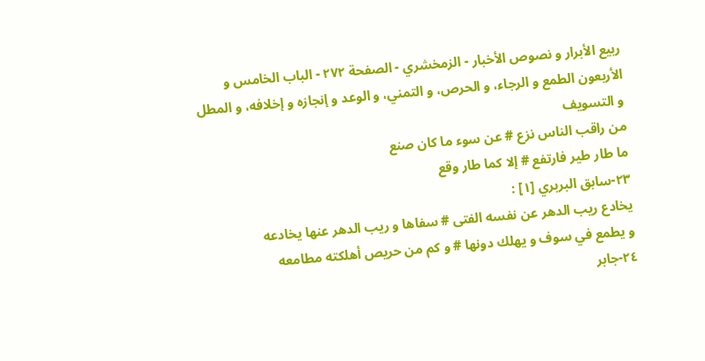ربيع الأبرار و نصوص الأخبار - الزمخشري - الصفحة ٢٧٢ - الباب الخامس و الأربعون الطمع و الرجاء، و الحرص، و التمني، و الوعد و إنجازه و إخلافه، و المطل و التسويف
من راقب الناس نزع # عن سوء ما كان صنع
ما طار طير فارتفع # إلا كما طار وقع
٢٣-سابق البربري [١] :
يخادع ريب الدهر عن نفسه الفتى # سفاها و ريب الدهر عنها يخادعه
و يطمع في سوف و يهلك دونها # و كم من حريص أهلكته مطامعه
٢٤-جابر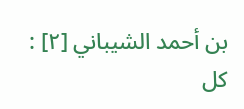بن أحمد الشيباني [٢] :
كل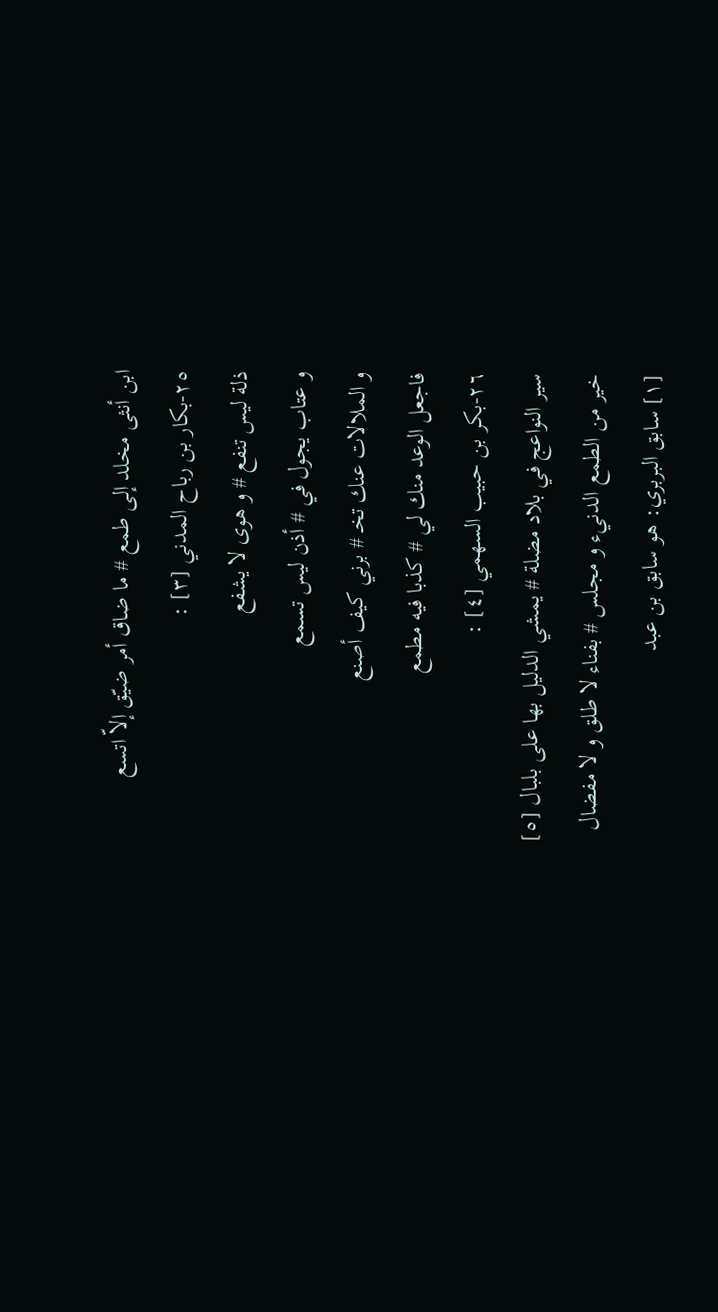ابن أنثى مخلد إلى طمع # ما ضاق أمر ضيّق إلاّ اتسع
٢٥-بكار بن رباح المدني [٣] :
ذلة ليس تنفع # و هوى لا يشفع
و عتاب يجول في # أذن ليس تسمع
و الملالات عنك تخـ # برني كيف أصنع
فاجعل الوعد منك لي # كذبا فيه مطمع
٢٦-بكر بن حبيب السهمي [٤] :
سير النواعج في بلاد مضلة # يمشي الدليل بها على بلبال [٥]
خير من الطمع الدنيء و مجلس # بفناء لا طلق و لا مفضال
[١] سابق البربري: هو سابق بن عبد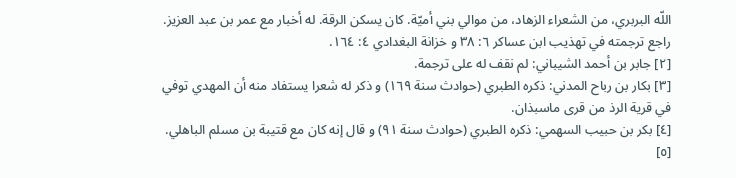اللّه البربري، من الشعراء الزهاد، من موالي بني أميّة. كان يسكن الرقة. له أخبار مع عمر بن عبد العزيز.
راجع ترجمته في تهذيب ابن عساكر ٦: ٣٨ و خزانة البغدادي ٤: ١٦٤.
[٢] جابر بن أحمد الشيباني: لم نقف له على ترجمة.
[٣] بكار بن رباح المدني: ذكره الطبري (حوادث سنة ١٦٩) و ذكر له شعرا يستفاد منه أن المهدي توفي في قرية الرذ من قرى ماسبذان.
[٤] بكر بن حبيب السهمي: ذكره الطبري (حوادث سنة ٩١) و قال إنه كان مع قتيبة بن مسلم الباهلي.
[٥]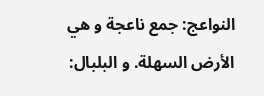النواعج: جمع ناعجة و هي الأرض السهلة. و البلبال: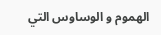الهموم و الوساوس التي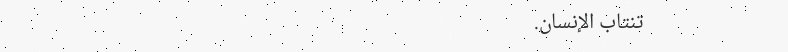تنتاب الإنسان.